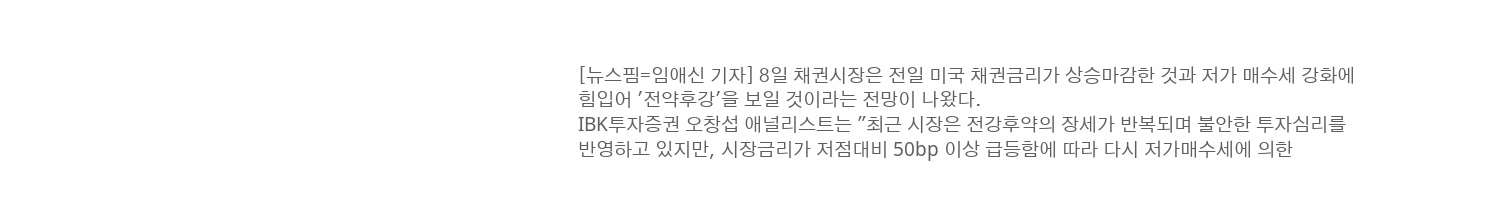[뉴스핌=임애신 기자] 8일 채권시장은 전일 미국 채권금리가 상승마감한 것과 저가 매수세 강화에 힘입어 '전약후강'을 보일 것이라는 전망이 나왔다.
IBK투자증권 오창섭 애널리스트는 "최근 시장은 전강후약의 장세가 반복되며 불안한 투자심리를 반영하고 있지만, 시장금리가 저점대비 50bp 이상 급등함에 따라 다시 저가매수세에 의한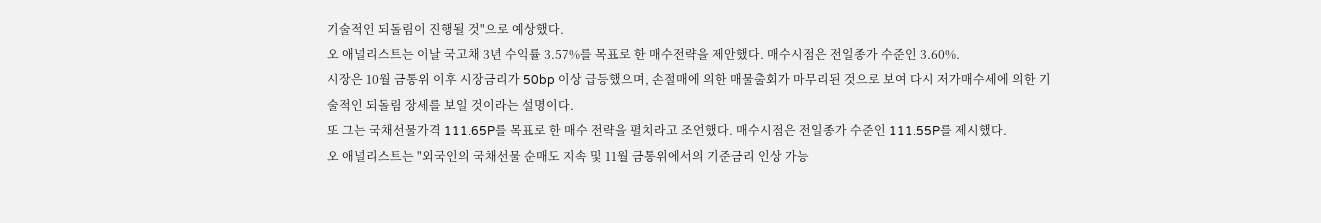기술적인 되돌림이 진행될 것"으로 예상했다.
오 애널리스트는 이날 국고채 3년 수익률 3.57%를 목표로 한 매수전략을 제안했다. 매수시점은 전일종가 수준인 3.60%.
시장은 10월 금통위 이후 시장금리가 50bp 이상 급등했으며, 손절매에 의한 매물출회가 마무리된 것으로 보여 다시 저가매수세에 의한 기술적인 되돌림 장세를 보일 것이라는 설명이다.
또 그는 국채선물가격 111.65P를 목표로 한 매수 전략을 펼치라고 조언했다. 매수시점은 전일종가 수준인 111.55P를 제시했다.
오 애널리스트는 "외국인의 국채선물 순매도 지속 및 11월 금통위에서의 기준금리 인상 가능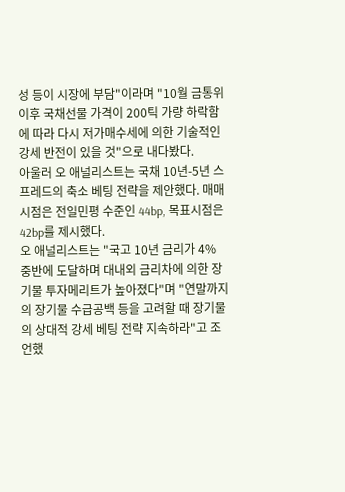성 등이 시장에 부담"이라며 "10월 금통위 이후 국채선물 가격이 200틱 가량 하락함에 따라 다시 저가매수세에 의한 기술적인 강세 반전이 있을 것"으로 내다봤다.
아울러 오 애널리스트는 국채 10년-5년 스프레드의 축소 베팅 전략을 제안했다. 매매시점은 전일민평 수준인 44bp, 목표시점은 42bp를 제시했다.
오 애널리스트는 "국고 10년 금리가 4% 중반에 도달하며 대내외 금리차에 의한 장기물 투자메리트가 높아졌다"며 "연말까지의 장기물 수급공백 등을 고려할 때 장기물의 상대적 강세 베팅 전략 지속하라"고 조언했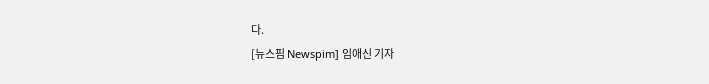다.
[뉴스핌 Newspim] 임애신 기자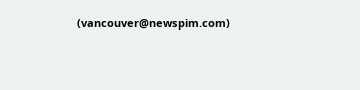(vancouver@newspim.com)